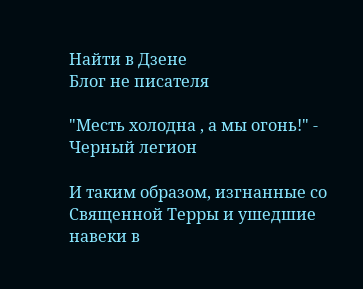Найти в Дзене
Блог не писателя

"Месть холодна , а мы огонь!" - Черный легион

И таким образом, изгнанные со Священной Терры и ушедшие навеки в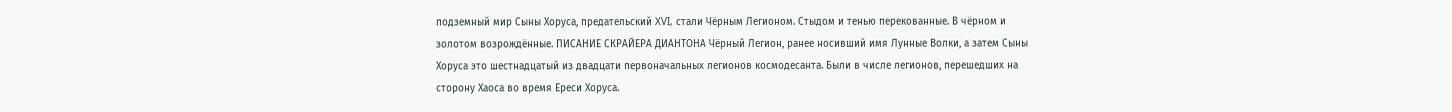подземный мир Сыны Хоруса, предательский XVI, стали Чёрным Легионом. Стыдом и тенью перекованные. В чёрном и золотом возрождённые. ПИСАНИЕ СКРАЙЕРА ДИАНТОНА Чёрный Легион, ранее носивший имя Лунные Волки, а затем Сыны Хоруса это шестнадцатый из двадцати первоначальных легионов космодесанта. Были в числе легионов, перешедших на сторону Хаоса во время Ереси Хоруса.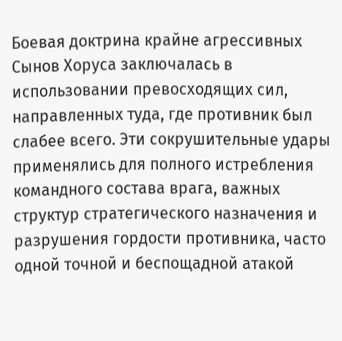Боевая доктрина крайне агрессивных Сынов Хоруса заключалась в использовании превосходящих сил, направленных туда, где противник был слабее всего. Эти сокрушительные удары применялись для полного истребления командного состава врага, важных структур стратегического назначения и разрушения гордости противника, часто одной точной и беспощадной атакой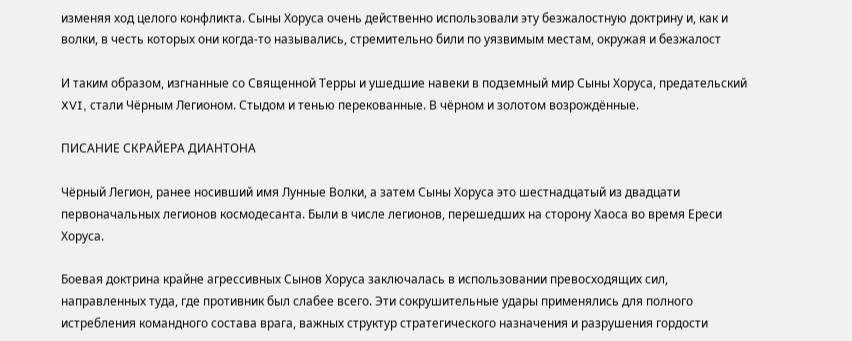изменяя ход целого конфликта. Сыны Хоруса очень действенно использовали эту безжалостную доктрину и, как и волки, в честь которых они когда-то назывались, стремительно били по уязвимым местам, окружая и безжалост

И таким образом, изгнанные со Священной Терры и ушедшие навеки в подземный мир Сыны Хоруса, предательский XVI, стали Чёрным Легионом. Стыдом и тенью перекованные. В чёрном и золотом возрождённые.

ПИСАНИЕ СКРАЙЕРА ДИАНТОНА

Чёрный Легион, ранее носивший имя Лунные Волки, а затем Сыны Хоруса это шестнадцатый из двадцати первоначальных легионов космодесанта. Были в числе легионов, перешедших на сторону Хаоса во время Ереси Хоруса.

Боевая доктрина крайне агрессивных Сынов Хоруса заключалась в использовании превосходящих сил, направленных туда, где противник был слабее всего. Эти сокрушительные удары применялись для полного истребления командного состава врага, важных структур стратегического назначения и разрушения гордости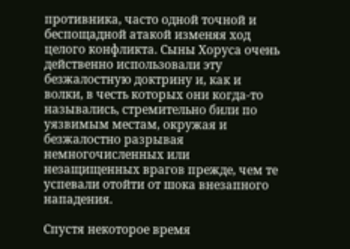противника, часто одной точной и беспощадной атакой изменяя ход целого конфликта. Сыны Хоруса очень действенно использовали эту безжалостную доктрину и, как и волки, в честь которых они когда-то назывались, стремительно били по уязвимым местам, окружая и безжалостно разрывая немногочисленных или незащищенных врагов прежде, чем те успевали отойти от шока внезапного нападения.

Спустя некоторое время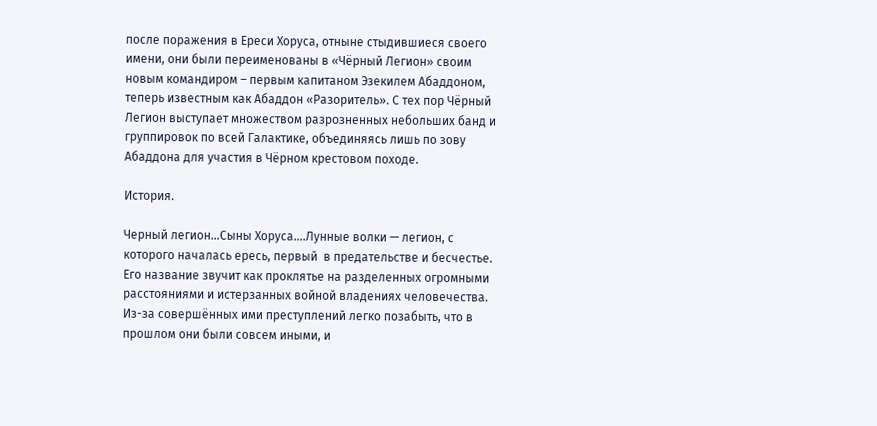после поражения в Ереси Хоруса, отныне стыдившиеся своего имени, они были переименованы в «Чёрный Легион» своим новым командиром – первым капитаном Эзекилем Абаддоном, теперь известным как Абаддон «Разоритель». С тех пор Чёрный Легион выступает множеством разрозненных небольших банд и группировок по всей Галактике, объединяясь лишь по зову Абаддона для участия в Чёрном крестовом походе.

История.

Черный легион…Сыны Хоруса….Лунные волки — легион, с которого началась ересь, первый  в предательстве и бесчестье. Его название звучит как проклятье на разделенных огромными расстояниями и истерзанных войной владениях человечества. Из-за совершённых ими преступлений легко позабыть, что в прошлом они были совсем иными, и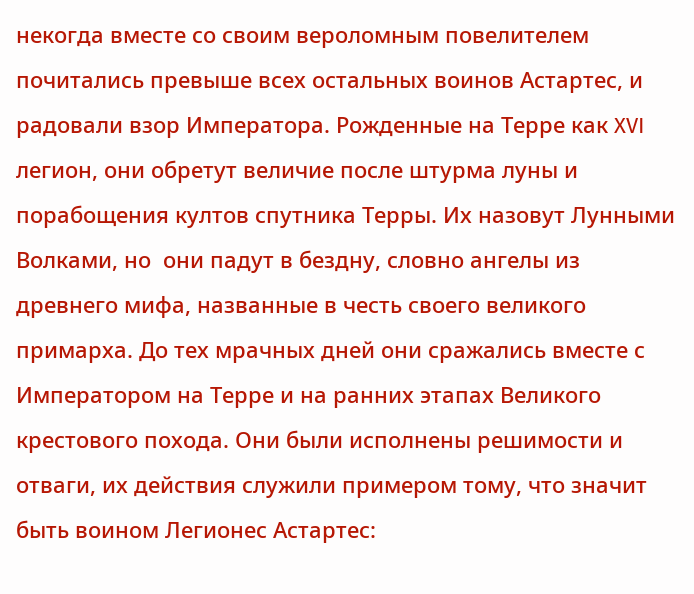некогда вместе со своим вероломным повелителем почитались превыше всех остальных воинов Астартес, и радовали взор Императора. Рожденные на Терре как XVI легион, они обретут величие после штурма луны и порабощения култов спутника Терры. Их назовут Лунными Волками, но  они падут в бездну, словно ангелы из древнего мифа, названные в честь своего великого  примарха. До тех мрачных дней они сражались вместе с Императором на Терре и на ранних этапах Великого крестового похода. Они были исполнены решимости и отваги, их действия служили примером тому, что значит быть воином Легионес Астартес: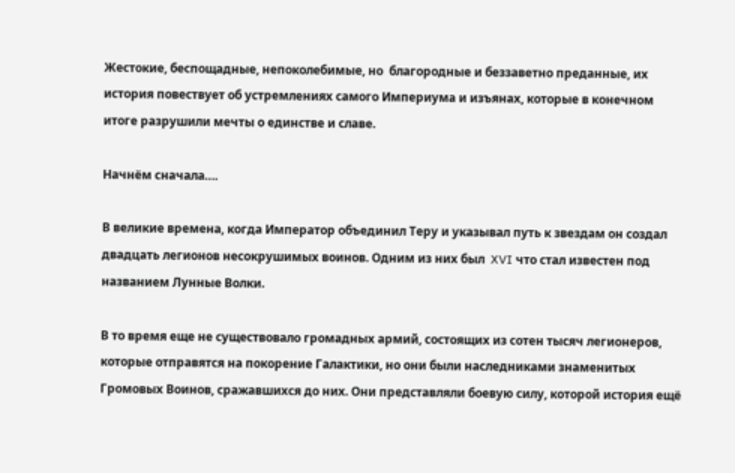Жестокие, беспощадные, непоколебимые, но  благородные и беззаветно преданные, их история повествует об устремлениях самого Империума и изъянах, которые в конечном итоге разрушили мечты о единстве и славе.

Начнём сначала….

В великие времена, когда Император объединил Теру и указывал путь к звездам он создал двадцать легионов несокрушимых воинов. Одним из них был  XVI что стал известен под названием Лунные Волки.

В то время еще не существовало громадных армий, состоящих из сотен тысяч легионеров, которые отправятся на покорение Галактики, но они были наследниками знаменитых Громовых Воинов, сражавшихся до них. Они представляли боевую силу, которой история ещё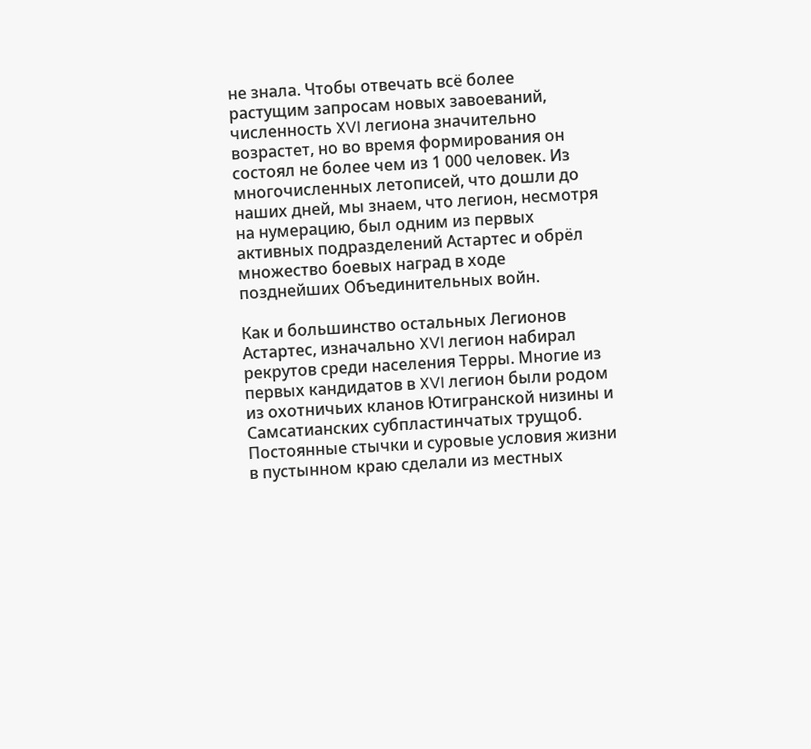не знала. Чтобы отвечать всё более растущим запросам новых завоеваний, численность XVI легиона значительно возрастет, но во время формирования он состоял не более чем из 1 000 человек. Из многочисленных летописей, что дошли до наших дней, мы знаем, что легион, несмотря на нумерацию, был одним из первых активных подразделений Астартес и обрёл множество боевых наград в ходе позднейших Объединительных войн.

Как и большинство остальных Легионов Астартес, изначально XVI легион набирал рекрутов среди населения Терры. Многие из первых кандидатов в XVI легион были родом из охотничьих кланов Ютигранской низины и Самсатианских субпластинчатых трущоб. Постоянные стычки и суровые условия жизни в пустынном краю сделали из местных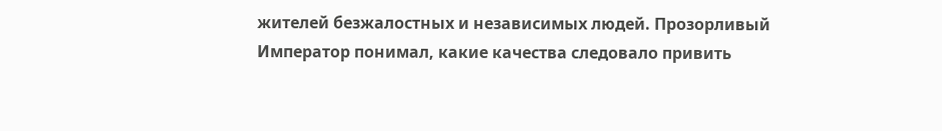жителей безжалостных и независимых людей. Прозорливый Император понимал, какие качества следовало привить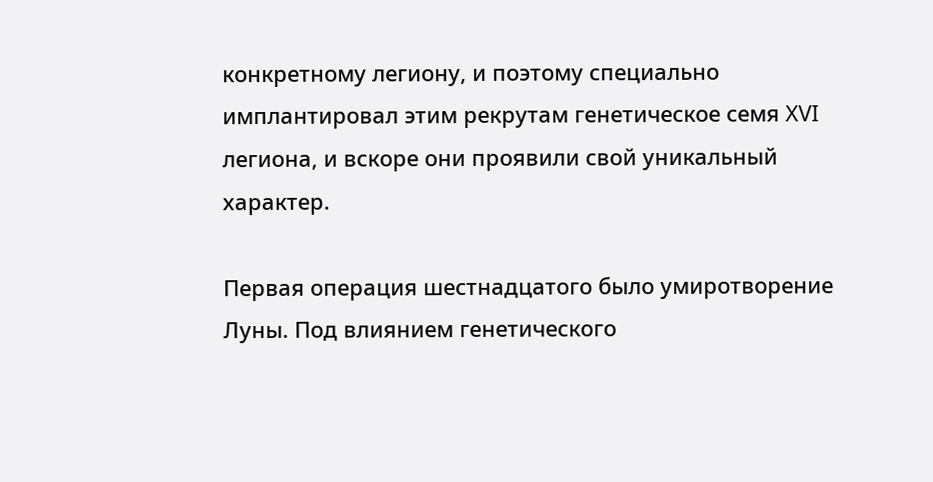конкретному легиону, и поэтому специально имплантировал этим рекрутам генетическое семя XVI легиона, и вскоре они проявили свой уникальный характер.

Первая операция шестнадцатого было умиротворение Луны. Под влиянием генетического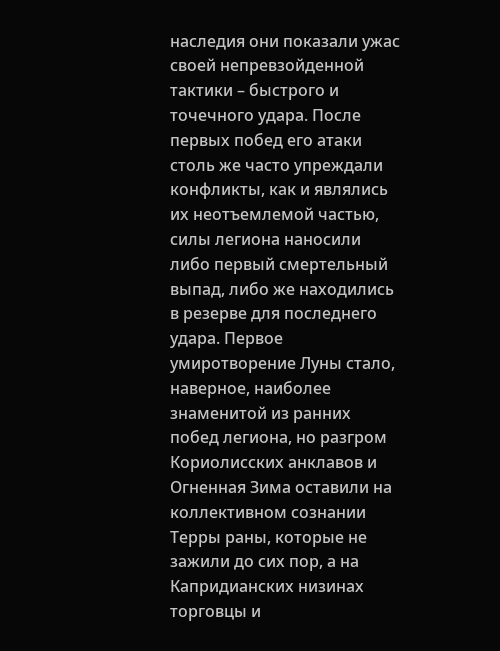наследия они показали ужас своей непревзойденной тактики – быстрого и точечного удара. После первых побед его атаки столь же часто упреждали конфликты, как и являлись их неотъемлемой частью, силы легиона наносили либо первый смертельный выпад, либо же находились в резерве для последнего удара. Первое умиротворение Луны стало, наверное, наиболее знаменитой из ранних побед легиона, но разгром Кориолисских анклавов и Огненная Зима оставили на коллективном сознании Терры раны, которые не зажили до сих пор, а на Капридианских низинах торговцы и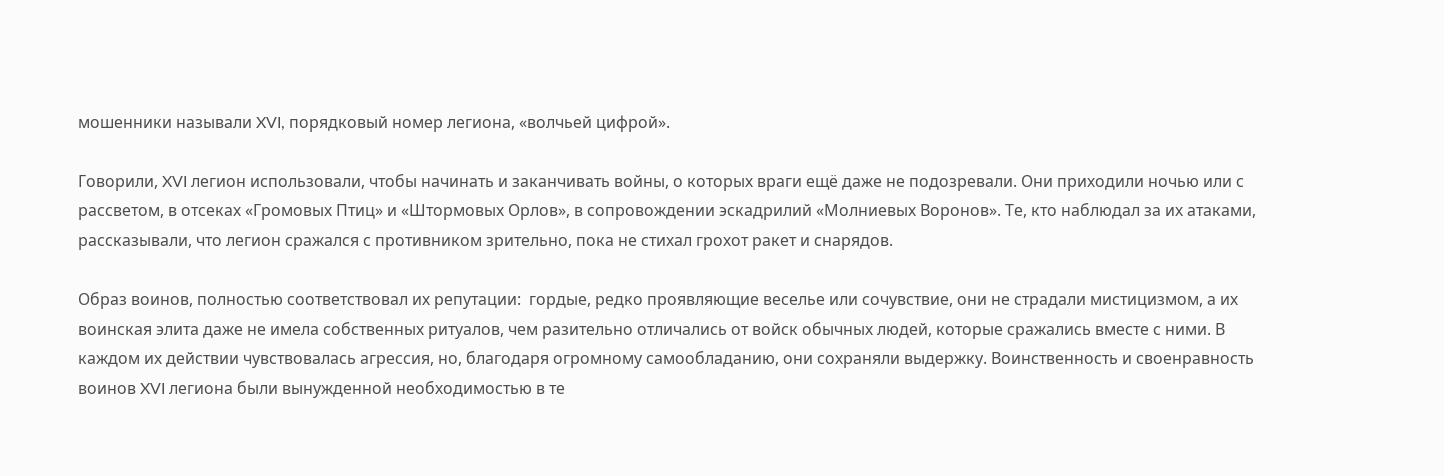мошенники называли XVI, порядковый номер легиона, «волчьей цифрой».

Говорили, XVI легион использовали, чтобы начинать и заканчивать войны, о которых враги ещё даже не подозревали. Они приходили ночью или с рассветом, в отсеках «Громовых Птиц» и «Штормовых Орлов», в сопровождении эскадрилий «Молниевых Воронов». Те, кто наблюдал за их атаками, рассказывали, что легион сражался с противником зрительно, пока не стихал грохот ракет и снарядов.

Образ воинов, полностью соответствовал их репутации:  гордые, редко проявляющие веселье или сочувствие, они не страдали мистицизмом, а их воинская элита даже не имела собственных ритуалов, чем разительно отличались от войск обычных людей, которые сражались вместе с ними. В каждом их действии чувствовалась агрессия, но, благодаря огромному самообладанию, они сохраняли выдержку. Воинственность и своенравность воинов XVI легиона были вынужденной необходимостью в те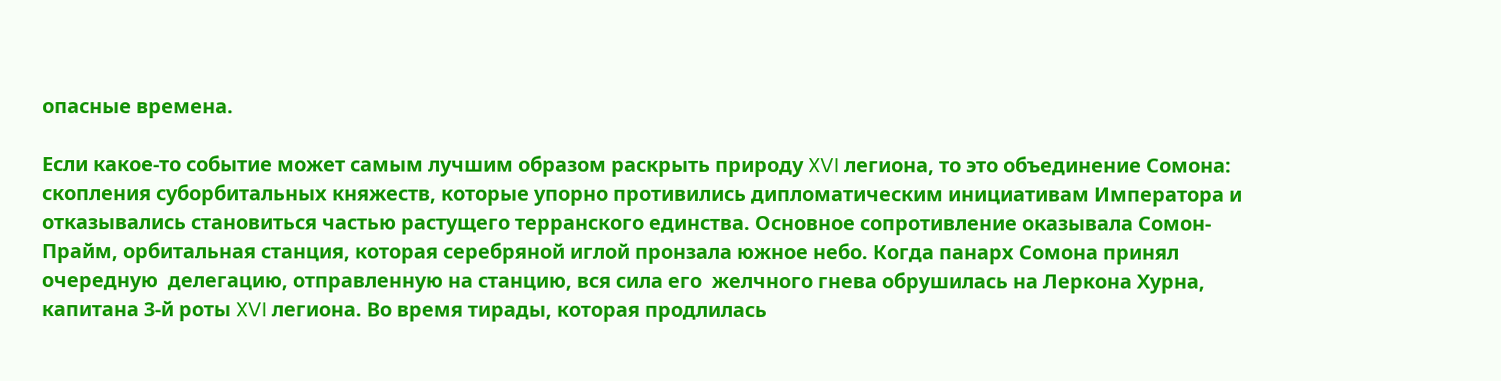опасные времена.

Если какое-то событие может самым лучшим образом раскрыть природу XVI легиона, то это объединение Сомона: скопления суборбитальных княжеств, которые упорно противились дипломатическим инициативам Императора и отказывались становиться частью растущего терранского единства. Основное сопротивление оказывала Сомон-Прайм, орбитальная станция, которая серебряной иглой пронзала южное небо. Когда панарх Сомона принял очередную  делегацию, отправленную на станцию, вся сила его  желчного гнева обрушилась на Леркона Хурна, капитана 3-й роты XVI легиона. Во время тирады, которая продлилась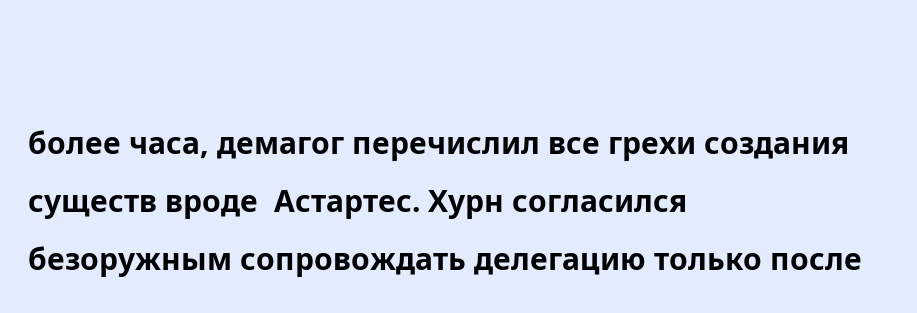более часа, демагог перечислил все грехи создания существ вроде  Астартес. Хурн согласился безоружным сопровождать делегацию только после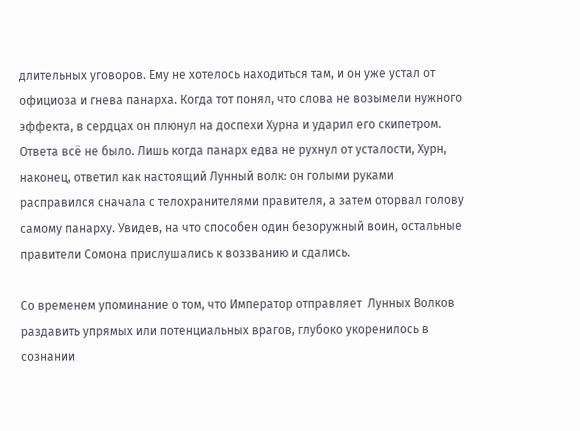длительных уговоров. Ему не хотелось находиться там, и он уже устал от официоза и гнева панарха. Когда тот понял, что слова не возымели нужного эффекта, в сердцах он плюнул на доспехи Хурна и ударил его скипетром. Ответа всё не было. Лишь когда панарх едва не рухнул от усталости, Хурн, наконец, ответил как настоящий Лунный волк: он голыми руками расправился сначала с телохранителями правителя, а затем оторвал голову самому панарху. Увидев, на что способен один безоружный воин, остальные правители Сомона прислушались к воззванию и сдались.

Со временем упоминание о том, что Император отправляет  Лунных Волков раздавить упрямых или потенциальных врагов, глубоко укоренилось в сознании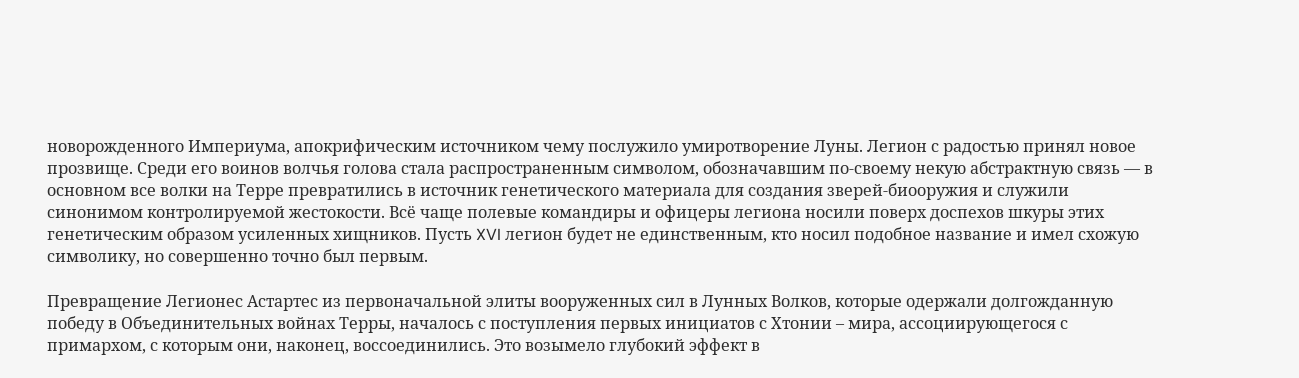новорожденного Империума, апокрифическим источником чему послужило умиротворение Луны. Легион с радостью принял новое прозвище. Среди его воинов волчья голова стала распространенным символом, обозначавшим по-своему некую абстрактную связь — в основном все волки на Терре превратились в источник генетического материала для создания зверей-биооружия и служили синонимом контролируемой жестокости. Всё чаще полевые командиры и офицеры легиона носили поверх доспехов шкуры этих генетическим образом усиленных хищников. Пусть XVI легион будет не единственным, кто носил подобное название и имел схожую символику, но совершенно точно был первым.

Превращение Легионес Астартес из первоначальной элиты вооруженных сил в Лунных Волков, которые одержали долгожданную победу в Объединительных войнах Терры, началось с поступления первых инициатов с Хтонии – мира, ассоциирующегося с примархом, с которым они, наконец, воссоединились. Это возымело глубокий эффект в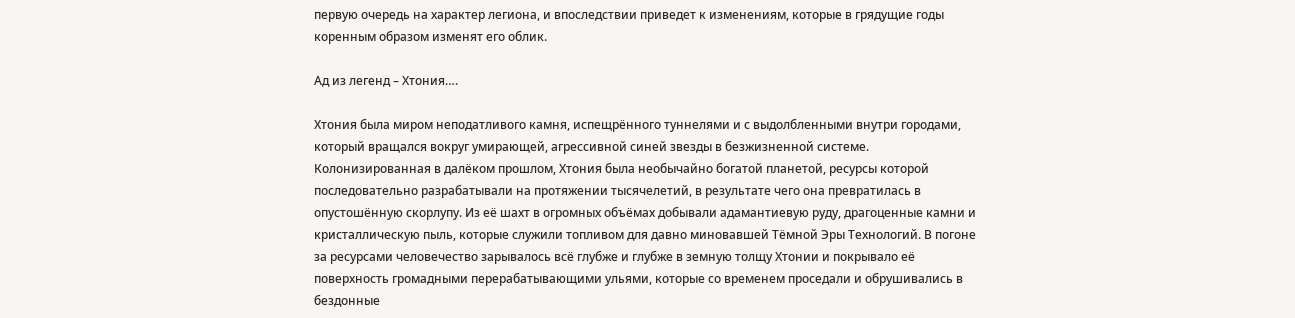первую очередь на характер легиона, и впоследствии приведет к изменениям, которые в грядущие годы коренным образом изменят его облик.

Ад из легенд – Хтония….

Хтония была миром неподатливого камня, испещрённого туннелями и с выдолбленными внутри городами, который вращался вокруг умирающей, агрессивной синей звезды в безжизненной системе. Колонизированная в далёком прошлом, Хтония была необычайно богатой планетой, ресурсы которой последовательно разрабатывали на протяжении тысячелетий, в результате чего она превратилась в опустошённую скорлупу. Из её шахт в огромных объёмах добывали адамантиевую руду, драгоценные камни и кристаллическую пыль, которые служили топливом для давно миновавшей Тёмной Эры Технологий. В погоне за ресурсами человечество зарывалось всё глубже и глубже в земную толщу Хтонии и покрывало её поверхность громадными перерабатывающими ульями, которые со временем проседали и обрушивались в бездонные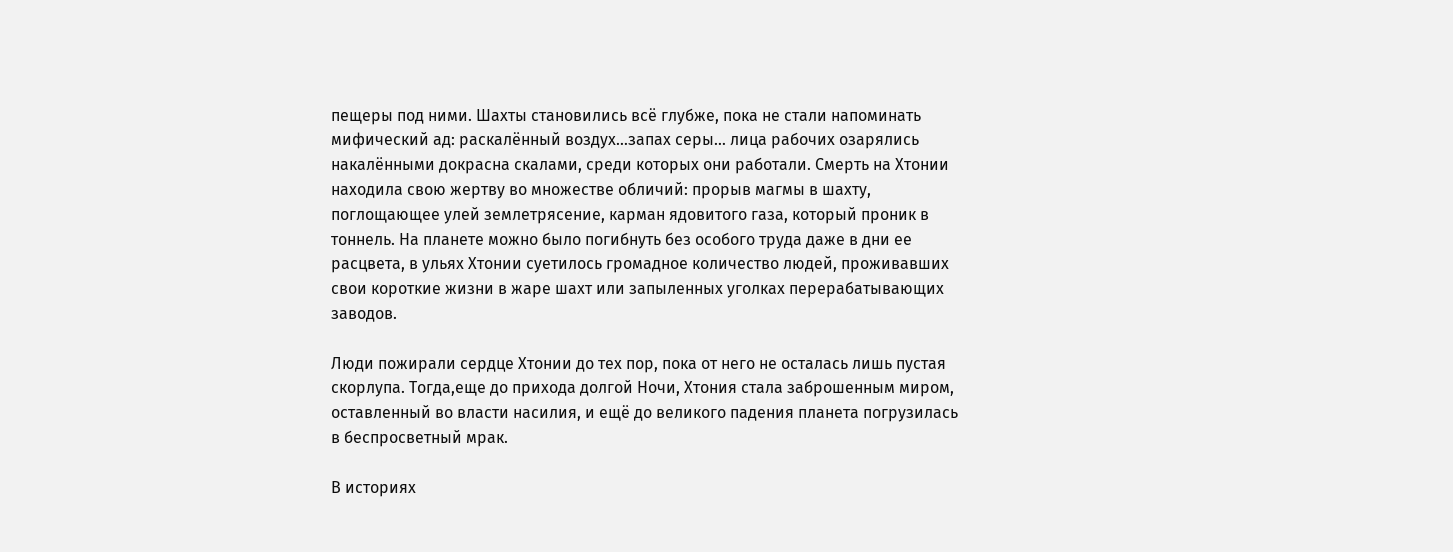пещеры под ними. Шахты становились всё глубже, пока не стали напоминать мифический ад: раскалённый воздух…запах серы… лица рабочих озарялись накалёнными докрасна скалами, среди которых они работали. Смерть на Хтонии находила свою жертву во множестве обличий: прорыв магмы в шахту, поглощающее улей землетрясение, карман ядовитого газа, который проник в тоннель. На планете можно было погибнуть без особого труда даже в дни ее расцвета, в ульях Хтонии суетилось громадное количество людей, проживавших свои короткие жизни в жаре шахт или запыленных уголках перерабатывающих заводов.

Люди пожирали сердце Хтонии до тех пор, пока от него не осталась лишь пустая скорлупа. Тогда,еще до прихода долгой Ночи, Хтония стала заброшенным миром, оставленный во власти насилия, и ещё до великого падения планета погрузилась в беспросветный мрак.

В историях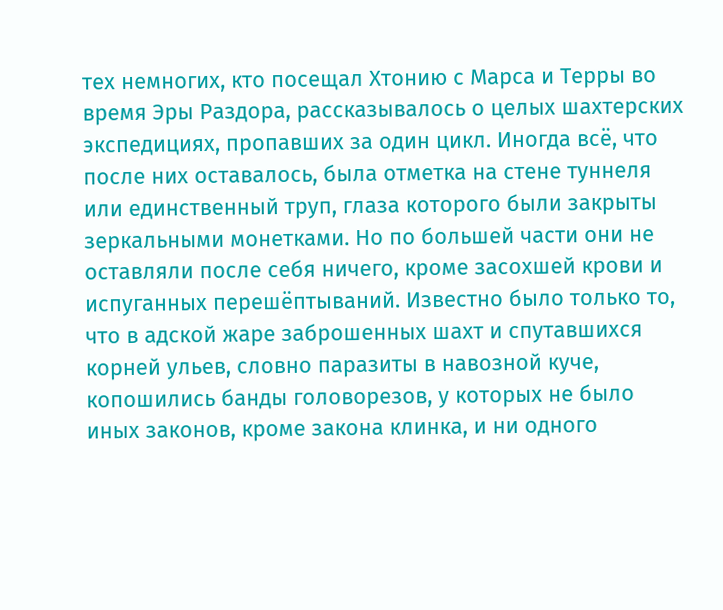тех немногих, кто посещал Хтонию с Марса и Терры во время Эры Раздора, рассказывалось о целых шахтерских экспедициях, пропавших за один цикл. Иногда всё, что после них оставалось, была отметка на стене туннеля или единственный труп, глаза которого были закрыты зеркальными монетками. Но по большей части они не оставляли после себя ничего, кроме засохшей крови и испуганных перешёптываний. Известно было только то, что в адской жаре заброшенных шахт и спутавшихся корней ульев, словно паразиты в навозной куче, копошились банды головорезов, у которых не было иных законов, кроме закона клинка, и ни одного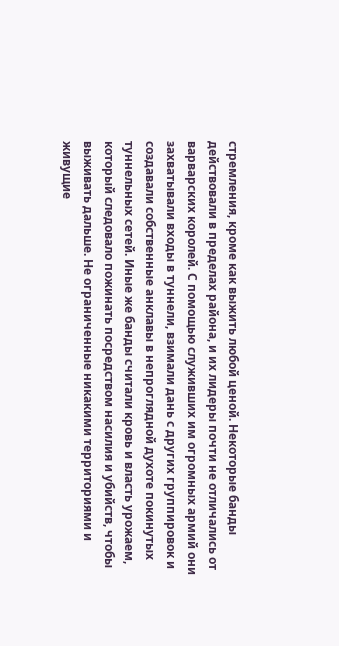стремления, кроме как выжить любой ценой. Некоторые банды действовали в пределах района, и их лидеры почти не отличались от варварских королей. С помощью служивших им огромных армий они захватывали входы в туннели, взимали дань с других группировок и создавали собственные анклавы в непроглядной духоте покинутых туннельных сетей. Иные же банды считали кровь и власть урожаем, который следовало пожинать посредством насилия и убийств, чтобы выживать дальше. Не ограниченные никакими территориями и живущие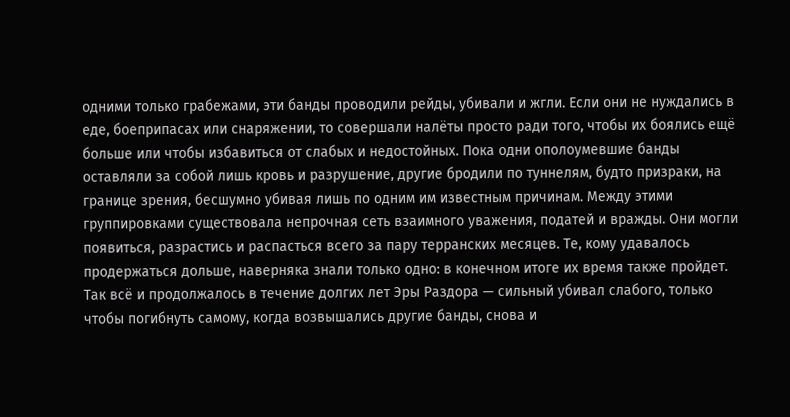одними только грабежами, эти банды проводили рейды, убивали и жгли. Если они не нуждались в еде, боеприпасах или снаряжении, то совершали налёты просто ради того, чтобы их боялись ещё больше или чтобы избавиться от слабых и недостойных. Пока одни ополоумевшие банды оставляли за собой лишь кровь и разрушение, другие бродили по туннелям, будто призраки, на границе зрения, бесшумно убивая лишь по одним им известным причинам. Между этими группировками существовала непрочная сеть взаимного уважения, податей и вражды. Они могли появиться, разрастись и распасться всего за пару терранских месяцев. Те, кому удавалось продержаться дольше, наверняка знали только одно: в конечном итоге их время также пройдет. Так всё и продолжалось в течение долгих лет Эры Раздора — сильный убивал слабого, только чтобы погибнуть самому, когда возвышались другие банды, снова и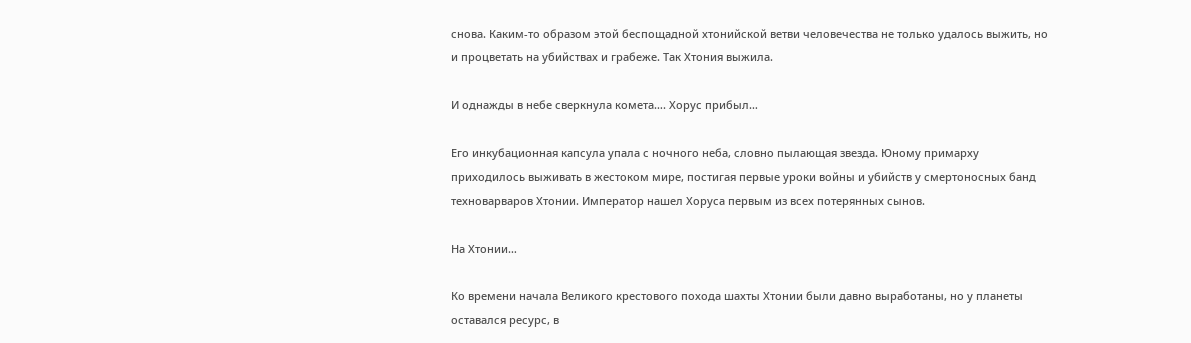снова. Каким-то образом этой беспощадной хтонийской ветви человечества не только удалось выжить, но и процветать на убийствах и грабеже. Так Хтония выжила.

И однажды в небе сверкнула комета…. Хорус прибыл…

Его инкубационная капсула упала с ночного неба, словно пылающая звезда. Юному примарху  приходилось выживать в жестоком мире, постигая первые уроки войны и убийств у смертоносных банд техноварваров Хтонии. Император нашел Хоруса первым из всех потерянных сынов.

На Хтонии…

Ко времени начала Великого крестового похода шахты Хтонии были давно выработаны, но у планеты оставался ресурс, в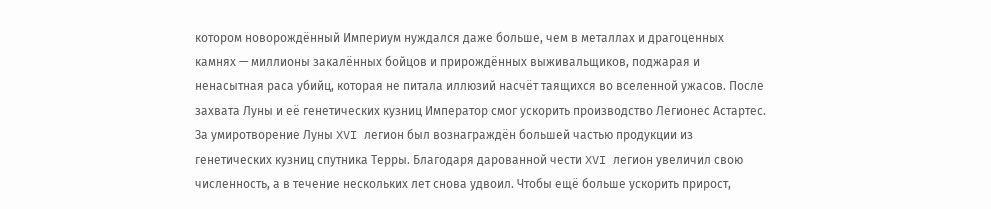котором новорождённый Империум нуждался даже больше, чем в металлах и драгоценных камнях — миллионы закалённых бойцов и прирождённых выживальщиков, поджарая и ненасытная раса убийц, которая не питала иллюзий насчёт таящихся во вселенной ужасов. После захвата Луны и её генетических кузниц Император смог ускорить производство Легионес Астартес. За умиротворение Луны XVI легион был вознаграждён большей частью продукции из генетических кузниц спутника Терры. Благодаря дарованной чести XVI легион увеличил свою численность, а в течение нескольких лет снова удвоил. Чтобы ещё больше ускорить прирост,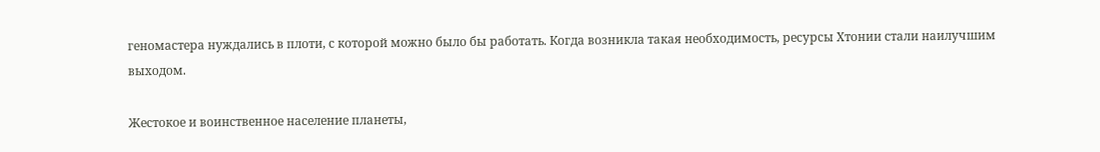геномастера нуждались в плоти, с которой можно было бы работать. Когда возникла такая необходимость, ресурсы Хтонии стали наилучшим выходом.

Жестокое и воинственное население планеты,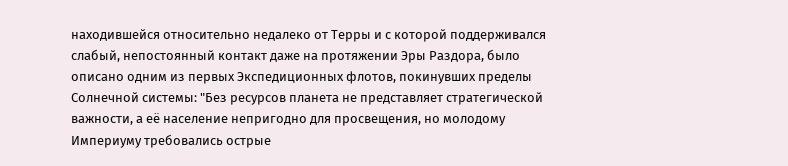находившейся относительно недалеко от Терры и с которой поддерживался слабый, непостоянный контакт даже на протяжении Эры Раздора, было описано одним из первых Экспедиционных флотов, покинувших пределы Солнечной системы: "Без ресурсов планета не представляет стратегической важности, а её население непригодно для просвещения, но молодому Империуму требовались острые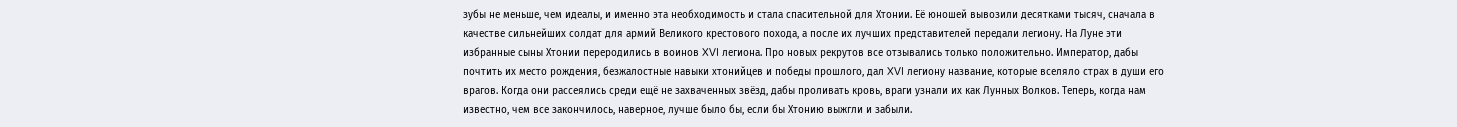зубы не меньше, чем идеалы, и именно эта необходимость и стала спасительной для Хтонии. Её юношей вывозили десятками тысяч, сначала в качестве сильнейших солдат для армий Великого крестового похода, а после их лучших представителей передали легиону. На Луне эти избранные сыны Хтонии переродились в воинов XVI легиона. Про новых рекрутов все отзывались только положительно. Император, дабы почтить их место рождения, безжалостные навыки хтонийцев и победы прошлого, дал XVI легиону название, которые вселяло страх в души его врагов. Когда они рассеялись среди ещё не захваченных звёзд, дабы проливать кровь, враги узнали их как Лунных Волков. Теперь, когда нам известно, чем все закончилось, наверное, лучше было бы, если бы Хтонию выжгли и забыли.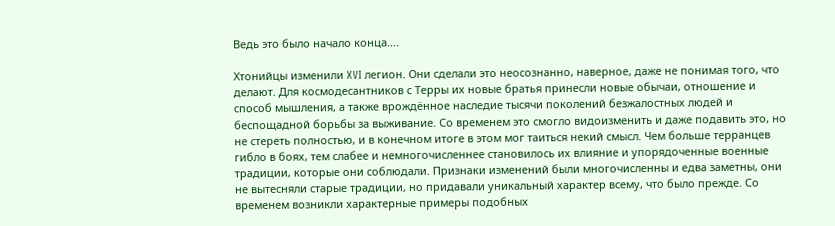Ведь это было начало конца….

Хтонийцы изменили XVI легион. Они сделали это неосознанно, наверное, даже не понимая того, что делают. Для космодесантников с Терры их новые братья принесли новые обычаи, отношение и способ мышления, а также врождённое наследие тысячи поколений безжалостных людей и беспощадной борьбы за выживание. Со временем это смогло видоизменить и даже подавить это, но не стереть полностью, и в конечном итоге в этом мог таиться некий смысл. Чем больше терранцев гибло в боях, тем слабее и немногочисленнее становилось их влияние и упорядоченные военные традиции, которые они соблюдали. Признаки изменений были многочисленны и едва заметны, они не вытесняли старые традиции, но придавали уникальный характер всему, что было прежде. Со временем возникли характерные примеры подобных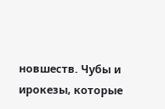новшеств. Чубы и ирокезы, которые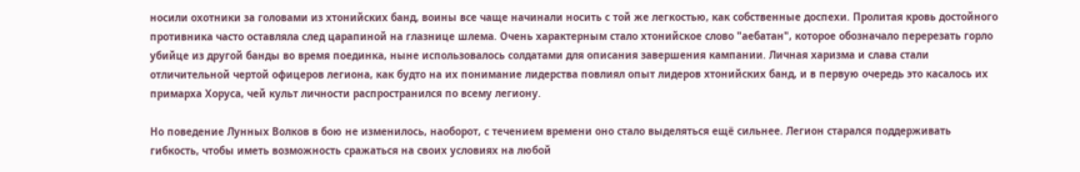носили охотники за головами из хтонийских банд, воины все чаще начинали носить с той же легкостью, как собственные доспехи. Пролитая кровь достойного противника часто оставляла след царапиной на глазнице шлема. Очень характерным стало хтонийское слово "аебатан", которое обозначало перерезать горло убийце из другой банды во время поединка, ныне использовалось солдатами для описания завершения кампании. Личная харизма и слава стали отличительной чертой офицеров легиона, как будто на их понимание лидерства повлиял опыт лидеров хтонийских банд, и в первую очередь это касалось их примарха Хоруса, чей культ личности распространился по всему легиону.

Но поведение Лунных Волков в бою не изменилось, наоборот, с течением времени оно стало выделяться ещё сильнее. Легион старался поддерживать гибкость, чтобы иметь возможность сражаться на своих условиях на любой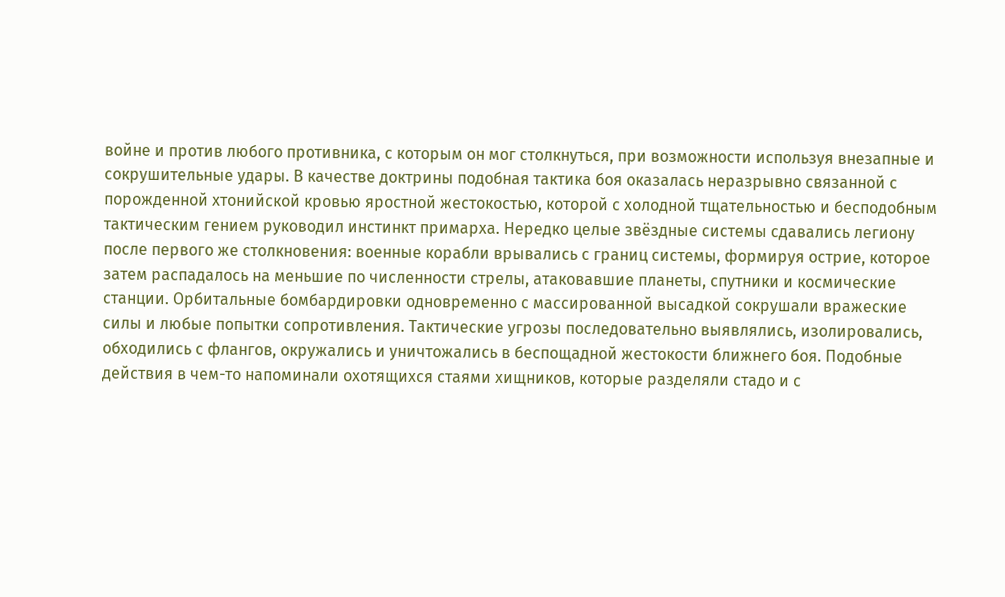войне и против любого противника, с которым он мог столкнуться, при возможности используя внезапные и сокрушительные удары. В качестве доктрины подобная тактика боя оказалась неразрывно связанной с порожденной хтонийской кровью яростной жестокостью, которой с холодной тщательностью и бесподобным тактическим гением руководил инстинкт примарха. Нередко целые звёздные системы сдавались легиону после первого же столкновения: военные корабли врывались с границ системы, формируя острие, которое затем распадалось на меньшие по численности стрелы, атаковавшие планеты, спутники и космические станции. Орбитальные бомбардировки одновременно с массированной высадкой сокрушали вражеские силы и любые попытки сопротивления. Тактические угрозы последовательно выявлялись, изолировались, обходились с флангов, окружались и уничтожались в беспощадной жестокости ближнего боя. Подобные действия в чем-то напоминали охотящихся стаями хищников, которые разделяли стадо и с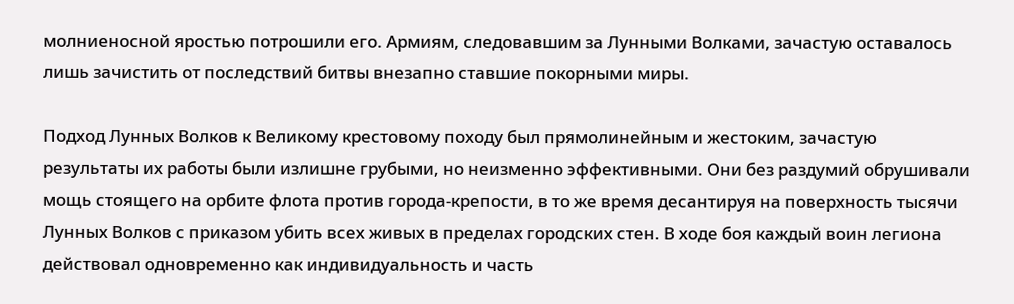молниеносной яростью потрошили его. Армиям, следовавшим за Лунными Волками, зачастую оставалось лишь зачистить от последствий битвы внезапно ставшие покорными миры.

Подход Лунных Волков к Великому крестовому походу был прямолинейным и жестоким, зачастую результаты их работы были излишне грубыми, но неизменно эффективными. Они без раздумий обрушивали мощь стоящего на орбите флота против города-крепости, в то же время десантируя на поверхность тысячи Лунных Волков с приказом убить всех живых в пределах городских стен. В ходе боя каждый воин легиона действовал одновременно как индивидуальность и часть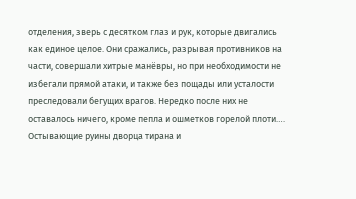отделения, зверь с десятком глаз и рук, которые двигались как единое целое. Они сражались, разрывая противников на части, совершали хитрые манёвры, но при необходимости не избегали прямой атаки, и также без пощады или усталости преследовали бегущих врагов. Нередко после них не оставалось ничего, кроме пепла и ошметков горелой плоти…. Остывающие руины дворца тирана и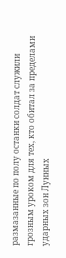размазанные по полу останки солдат служили грозным уроком для тех, кто обитал за пределами ударных зон Лунных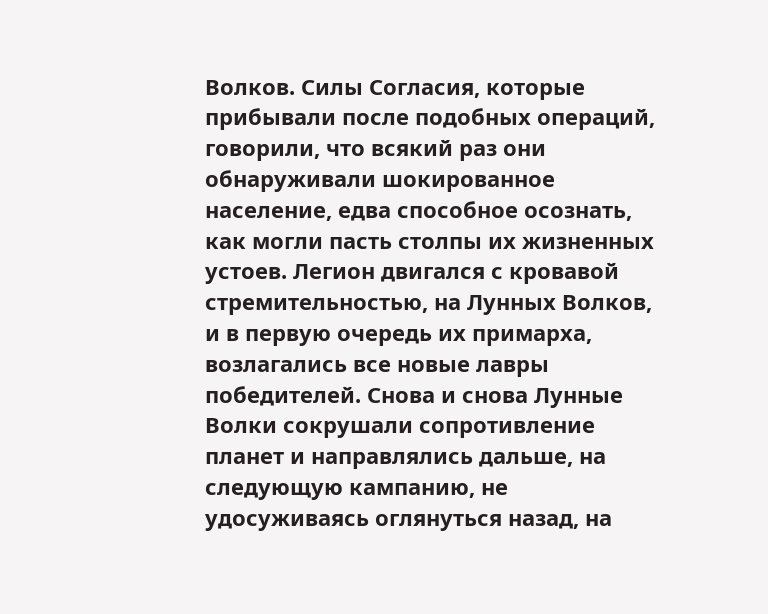Волков. Силы Согласия, которые прибывали после подобных операций, говорили, что всякий раз они обнаруживали шокированное население, едва способное осознать, как могли пасть столпы их жизненных устоев. Легион двигался с кровавой стремительностью, на Лунных Волков, и в первую очередь их примарха, возлагались все новые лавры победителей. Снова и снова Лунные Волки сокрушали сопротивление планет и направлялись дальше, на следующую кампанию, не удосуживаясь оглянуться назад, на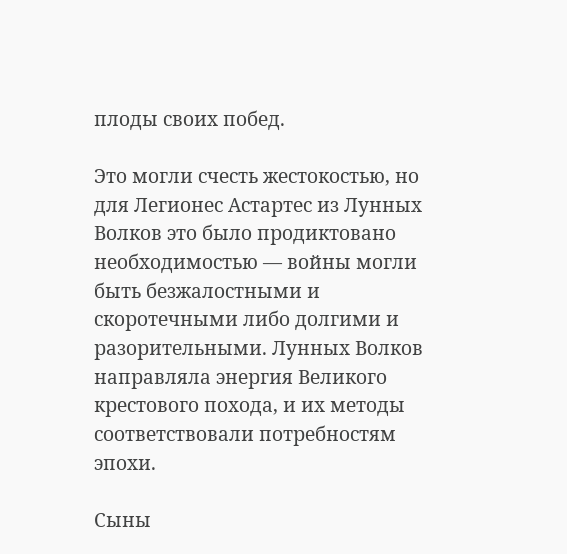плоды своих побед.

Это могли счесть жестокостью, но для Легионес Астартес из Лунных Волков это было продиктовано необходимостью — войны могли быть безжалостными и скоротечными либо долгими и разорительными. Лунных Волков направляла энергия Великого крестового похода, и их методы соответствовали потребностям эпохи.

Сыны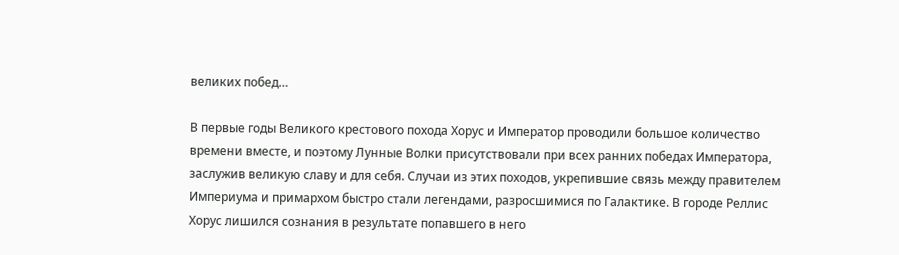великих побед…

В первые годы Великого крестового похода Хорус и Император проводили большое количество времени вместе, и поэтому Лунные Волки присутствовали при всех ранних победах Императора, заслужив великую славу и для себя. Случаи из этих походов, укрепившие связь между правителем Империума и примархом быстро стали легендами, разросшимися по Галактике. В городе Реллис Хорус лишился сознания в результате попавшего в него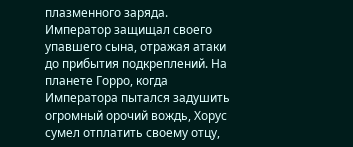плазменного заряда. Император защищал своего упавшего сына, отражая атаки до прибытия подкреплений. На планете Горро, когда Императора пытался задушить огромный орочий вождь, Хорус сумел отплатить своему отцу,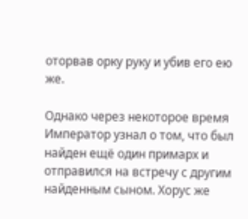оторвав орку руку и убив его ею же.

Однако через некоторое время Император узнал о том, что был найден ещё один примарх и отправился на встречу с другим найденным сыном. Хорус же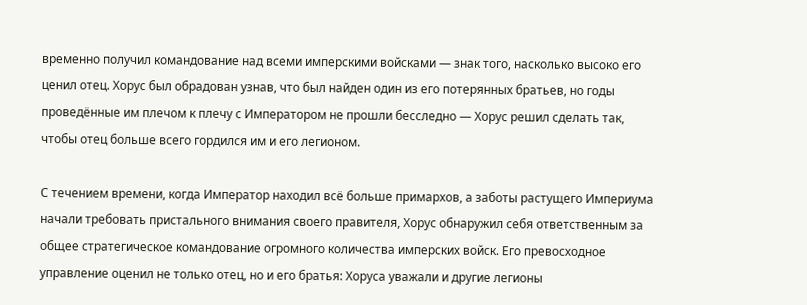временно получил командование над всеми имперскими войсками — знак того, насколько высоко его ценил отец. Хорус был обрадован узнав, что был найден один из его потерянных братьев, но годы проведённые им плечом к плечу с Императором не прошли бесследно — Хорус решил сделать так, чтобы отец больше всего гордился им и его легионом.

С течением времени, когда Император находил всё больше примархов, а заботы растущего Империума начали требовать пристального внимания своего правителя, Хорус обнаружил себя ответственным за общее стратегическое командование огромного количества имперских войск. Его превосходное управление оценил не только отец, но и его братья: Хоруса уважали и другие легионы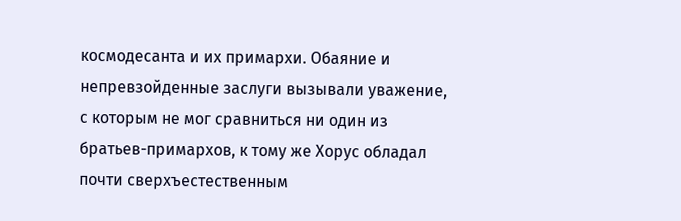космодесанта и их примархи. Обаяние и непревзойденные заслуги вызывали уважение, с которым не мог сравниться ни один из братьев-примархов, к тому же Хорус обладал почти сверхъестественным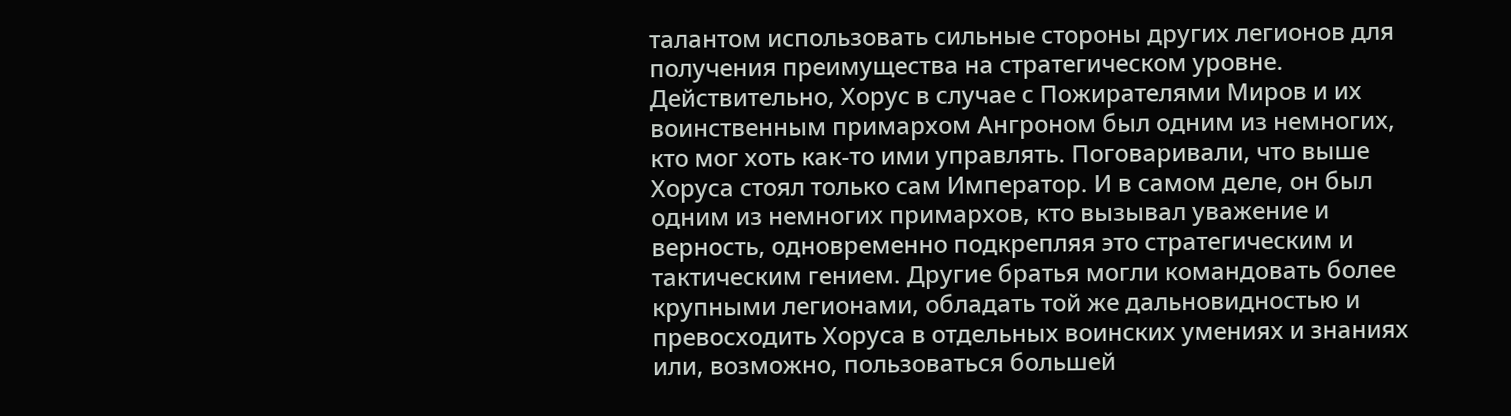талантом использовать сильные стороны других легионов для получения преимущества на стратегическом уровне. Действительно, Хорус в случае с Пожирателями Миров и их воинственным примархом Ангроном был одним из немногих, кто мог хоть как-то ими управлять. Поговаривали, что выше Хоруса стоял только сам Император. И в самом деле, он был одним из немногих примархов, кто вызывал уважение и верность, одновременно подкрепляя это стратегическим и тактическим гением. Другие братья могли командовать более крупными легионами, обладать той же дальновидностью и превосходить Хоруса в отдельных воинских умениях и знаниях или, возможно, пользоваться большей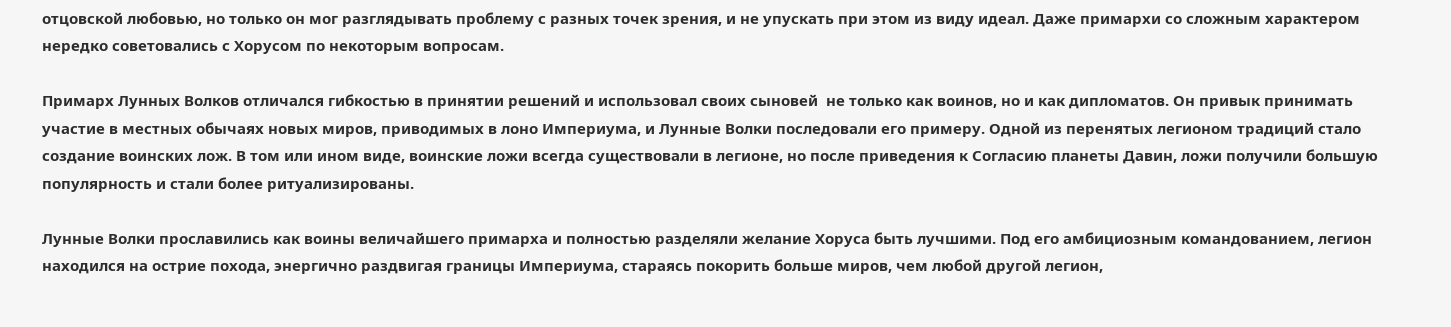отцовской любовью, но только он мог разглядывать проблему с разных точек зрения, и не упускать при этом из виду идеал. Даже примархи со сложным характером нередко советовались с Хорусом по некоторым вопросам.

Примарх Лунных Волков отличался гибкостью в принятии решений и использовал своих сыновей  не только как воинов, но и как дипломатов. Он привык принимать участие в местных обычаях новых миров, приводимых в лоно Империума, и Лунные Волки последовали его примеру. Одной из перенятых легионом традиций стало создание воинских лож. В том или ином виде, воинские ложи всегда существовали в легионе, но после приведения к Согласию планеты Давин, ложи получили большую популярность и стали более ритуализированы.

Лунные Волки прославились как воины величайшего примарха и полностью разделяли желание Хоруса быть лучшими. Под его амбициозным командованием, легион находился на острие похода, энергично раздвигая границы Империума, стараясь покорить больше миров, чем любой другой легион,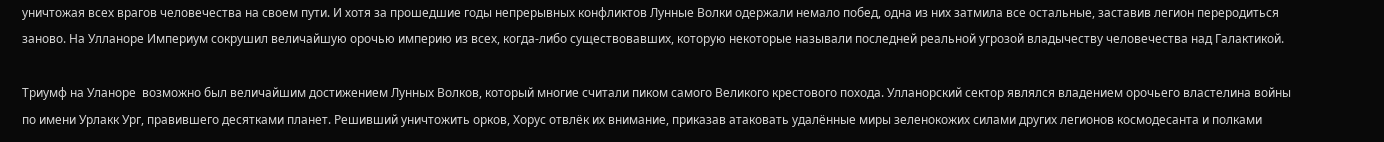уничтожая всех врагов человечества на своем пути. И хотя за прошедшие годы непрерывных конфликтов Лунные Волки одержали немало побед, одна из них затмила все остальные, заставив легион переродиться заново. На Улланоре Империум сокрушил величайшую орочью империю из всех, когда-либо существовавших, которую некоторые называли последней реальной угрозой владычеству человечества над Галактикой.

Триумф на Уланоре  возможно был величайшим достижением Лунных Волков, который многие считали пиком самого Великого крестового похода. Улланорский сектор являлся владением орочьего властелина войны по имени Урлакк Ург, правившего десятками планет. Решивший уничтожить орков, Хорус отвлёк их внимание, приказав атаковать удалённые миры зеленокожих силами других легионов космодесанта и полками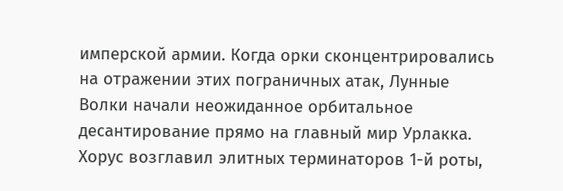имперской армии. Когда орки сконцентрировались на отражении этих пограничных атак, Лунные Волки начали неожиданное орбитальное десантирование прямо на главный мир Урлакка. Хорус возглавил элитных терминаторов 1-й роты,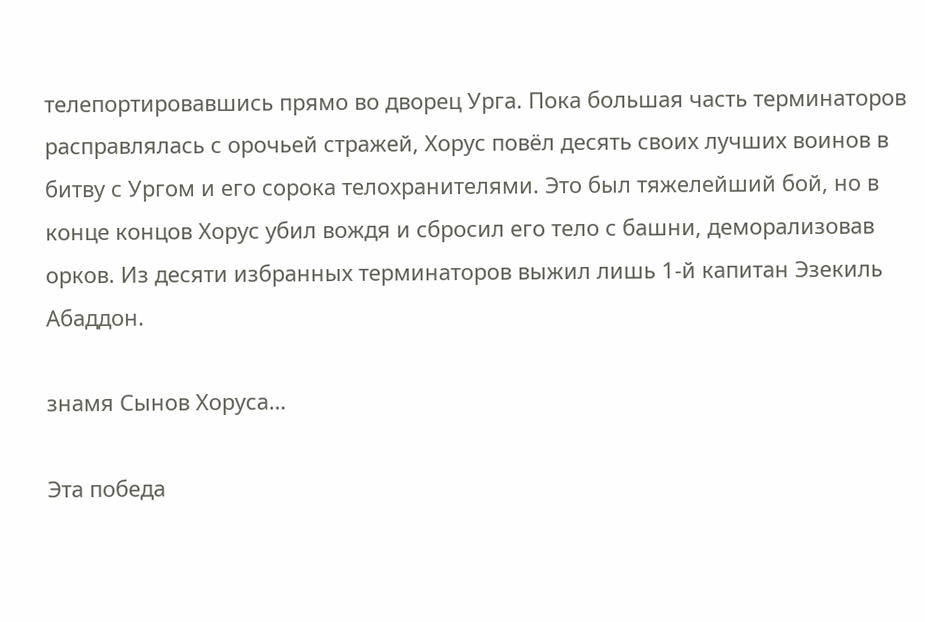телепортировавшись прямо во дворец Урга. Пока большая часть терминаторов расправлялась с орочьей стражей, Хорус повёл десять своих лучших воинов в битву с Ургом и его сорока телохранителями. Это был тяжелейший бой, но в конце концов Хорус убил вождя и сбросил его тело с башни, деморализовав орков. Из десяти избранных терминаторов выжил лишь 1-й капитан Эзекиль Абаддон.

знамя Сынов Хоруса…

Эта победа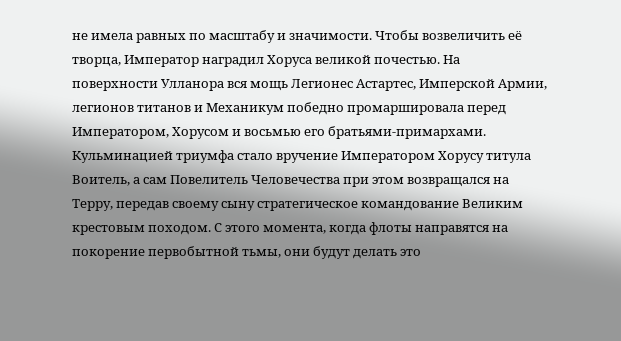не имела равных по масштабу и значимости. Чтобы возвеличить её творца, Император наградил Хоруса великой почестью. На поверхности Улланора вся мощь Легионес Астартес, Имперской Армии, легионов титанов и Механикум победно промаршировала перед Императором, Хорусом и восьмью его братьями-примархами. Кульминацией триумфа стало вручение Императором Хорусу титула Воитель, а сам Повелитель Человечества при этом возвращался на Терру, передав своему сыну стратегическое командование Великим крестовым походом. С этого момента, когда флоты направятся на покорение первобытной тьмы, они будут делать это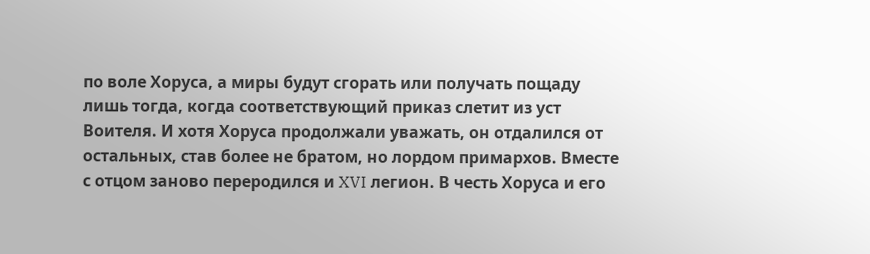по воле Хоруса, а миры будут сгорать или получать пощаду лишь тогда, когда соответствующий приказ слетит из уст Воителя. И хотя Хоруса продолжали уважать, он отдалился от остальных, став более не братом, но лордом примархов. Вместе с отцом заново переродился и XVI легион. В честь Хоруса и его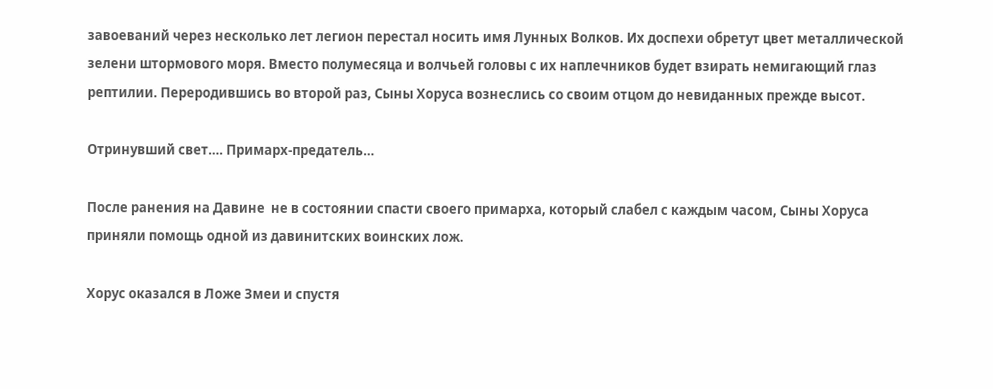завоеваний через несколько лет легион перестал носить имя Лунных Волков. Их доспехи обретут цвет металлической зелени штормового моря. Вместо полумесяца и волчьей головы с их наплечников будет взирать немигающий глаз рептилии. Переродившись во второй раз, Сыны Хоруса вознеслись со своим отцом до невиданных прежде высот.

Отринувший свет…. Примарх-предатель…

После ранения на Давине  не в состоянии спасти своего примарха, который слабел с каждым часом, Сыны Хоруса приняли помощь одной из давинитских воинских лож.

Хорус оказался в Ложе Змеи и спустя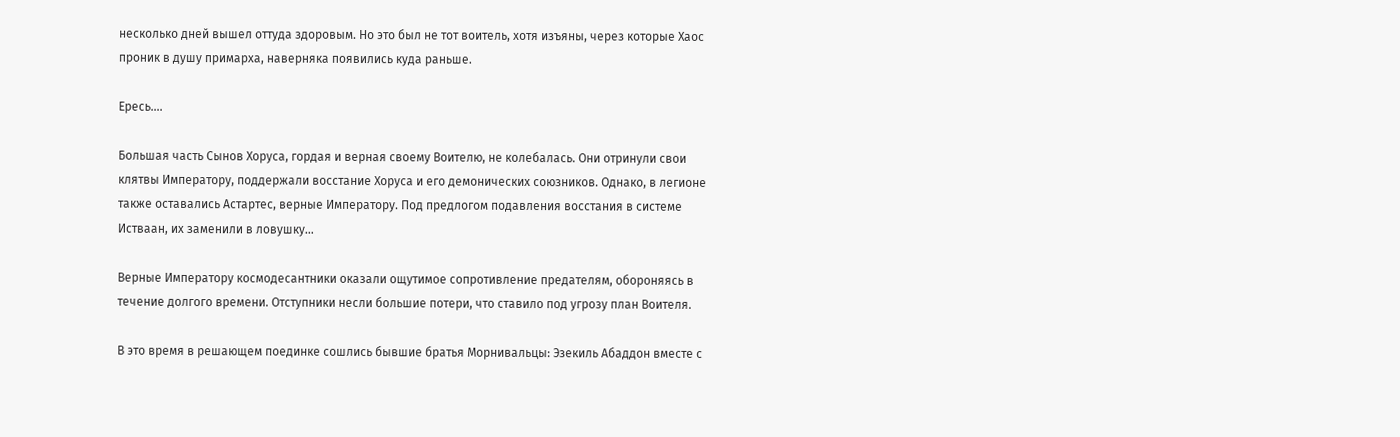несколько дней вышел оттуда здоровым. Но это был не тот воитель, хотя изъяны, через которые Хаос проник в душу примарха, наверняка появились куда раньше.

Ересь….

Большая часть Сынов Хоруса, гордая и верная своему Воителю, не колебалась. Они отринули свои клятвы Императору, поддержали восстание Хоруса и его демонических союзников. Однако, в легионе также оставались Астартес, верные Императору. Под предлогом подавления восстания в системе Истваан, их заменили в ловушку…

Верные Императору космодесантники оказали ощутимое сопротивление предателям, обороняясь в течение долгого времени. Отступники несли большие потери, что ставило под угрозу план Воителя.

В это время в решающем поединке сошлись бывшие братья Морнивальцы: Эзекиль Абаддон вместе с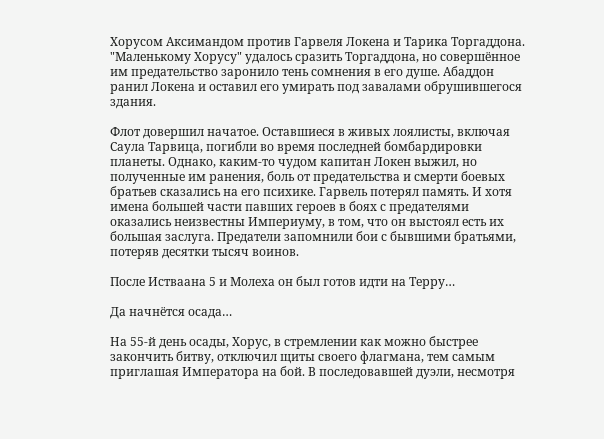Хорусом Аксимандом против Гарвеля Локена и Тарика Торгаддона. "Маленькому Хорусу" удалось сразить Торгаддона, но совершённое им предательство заронило тень сомнения в его душе. Абаддон ранил Локена и оставил его умирать под завалами обрушившегося здания.

Флот довершил начатое. Оставшиеся в живых лоялисты, включая Саула Тарвица, погибли во время последней бомбардировки планеты. Однако, каким-то чудом капитан Локен выжил, но полученные им ранения, боль от предательства и смерти боевых братьев сказались на его психике. Гарвель потерял память. И хотя имена большей части павших героев в боях с предателями оказались неизвестны Империуму, в том, что он выстоял есть их большая заслуга. Предатели запомнили бои с бывшими братьями, потеряв десятки тысяч воинов.

После Истваана 5 и Молеха он был готов идти на Терру…

Да начнётся осада…

На 55-й день осады, Хорус, в стремлении как можно быстрее закончить битву, отключил щиты своего флагмана, тем самым приглашая Императора на бой. В последовавшей дуэли, несмотря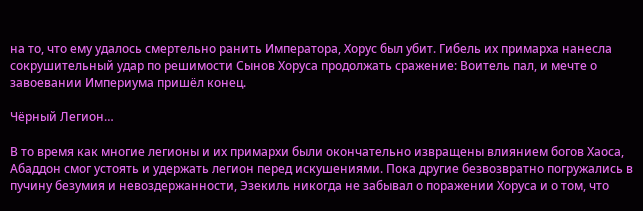на то, что ему удалось смертельно ранить Императора, Хорус был убит. Гибель их примарха нанесла сокрушительный удар по решимости Сынов Хоруса продолжать сражение: Воитель пал, и мечте о завоевании Империума пришёл конец.

Чёрный Легион…

В то время как многие легионы и их примархи были окончательно извращены влиянием богов Хаоса, Абаддон смог устоять и удержать легион перед искушениями. Пока другие безвозвратно погружались в пучину безумия и невоздержанности, Эзекиль никогда не забывал о поражении Хоруса и о том, что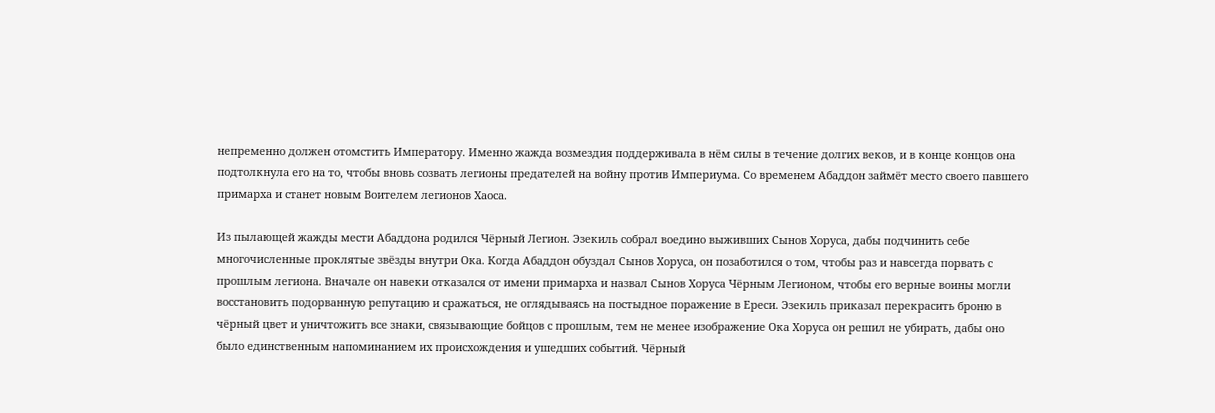непременно должен отомстить Императору. Именно жажда возмездия поддерживала в нём силы в течение долгих веков, и в конце концов она подтолкнула его на то, чтобы вновь созвать легионы предателей на войну против Империума. Со временем Абаддон займёт место своего павшего примарха и станет новым Воителем легионов Хаоса.

Из пылающей жажды мести Абаддона родился Чёрный Легион. Эзекиль собрал воедино выживших Сынов Хоруса, дабы подчинить себе многочисленные проклятые звёзды внутри Ока. Когда Абаддон обуздал Сынов Хоруса, он позаботился о том, чтобы раз и навсегда порвать с прошлым легиона. Вначале он навеки отказался от имени примарха и назвал Сынов Хоруса Чёрным Легионом, чтобы его верные воины могли восстановить подорванную репутацию и сражаться, не оглядываясь на постыдное поражение в Ереси. Эзекиль приказал перекрасить броню в чёрный цвет и уничтожить все знаки, связывающие бойцов с прошлым, тем не менее изображение Ока Хоруса он решил не убирать, дабы оно было единственным напоминанием их происхождения и ушедших событий. Чёрный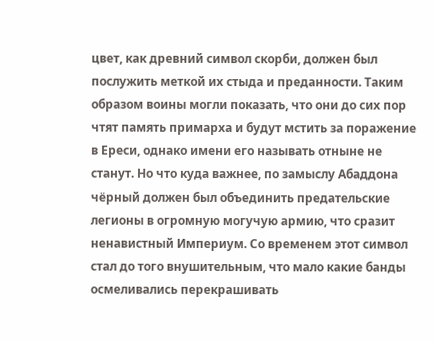цвет, как древний символ скорби, должен был послужить меткой их стыда и преданности. Таким образом воины могли показать, что они до сих пор чтят память примарха и будут мстить за поражение в Ереси, однако имени его называть отныне не станут. Но что куда важнее, по замыслу Абаддона чёрный должен был объединить предательские легионы в огромную могучую армию, что сразит ненавистный Империум. Со временем этот символ стал до того внушительным, что мало какие банды осмеливались перекрашивать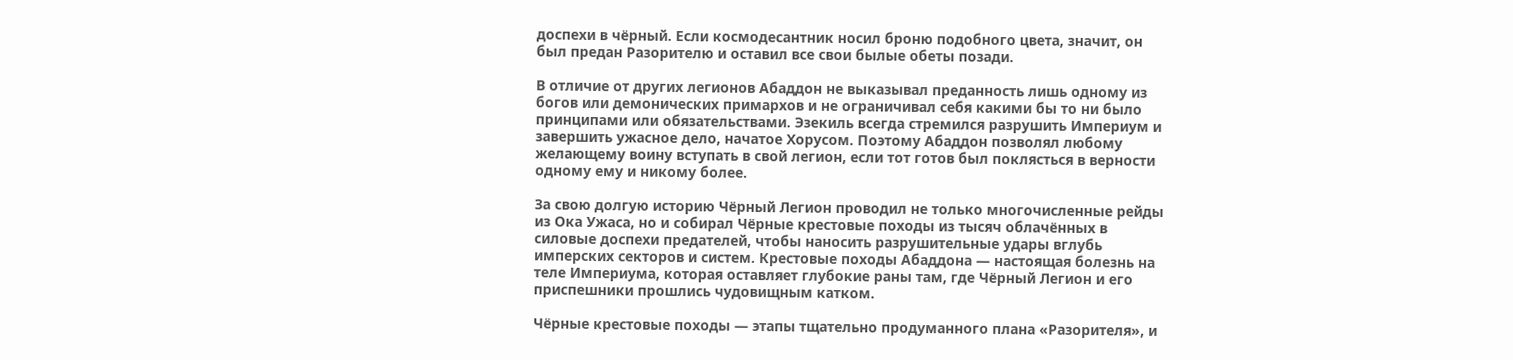доспехи в чёрный. Если космодесантник носил броню подобного цвета, значит, он был предан Разорителю и оставил все свои былые обеты позади.

В отличие от других легионов Абаддон не выказывал преданность лишь одному из богов или демонических примархов и не ограничивал себя какими бы то ни было принципами или обязательствами. Эзекиль всегда стремился разрушить Империум и завершить ужасное дело, начатое Хорусом. Поэтому Абаддон позволял любому желающему воину вступать в свой легион, если тот готов был поклясться в верности одному ему и никому более.

За свою долгую историю Чёрный Легион проводил не только многочисленные рейды из Ока Ужаса, но и собирал Чёрные крестовые походы из тысяч облачённых в силовые доспехи предателей, чтобы наносить разрушительные удары вглубь имперских секторов и систем. Крестовые походы Абаддона — настоящая болезнь на теле Империума, которая оставляет глубокие раны там, где Чёрный Легион и его приспешники прошлись чудовищным катком.

Чёрные крестовые походы — этапы тщательно продуманного плана «Разорителя», и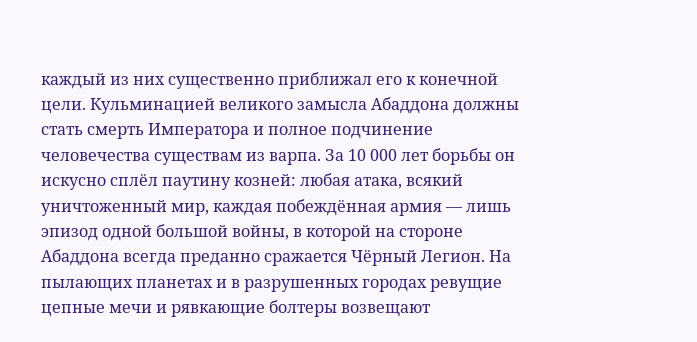каждый из них существенно приближал его к конечной цели. Кульминацией великого замысла Абаддона должны стать смерть Императора и полное подчинение человечества существам из варпа. За 10 000 лет борьбы он искусно сплёл паутину козней: любая атака, всякий уничтоженный мир, каждая побеждённая армия — лишь эпизод одной большой войны, в которой на стороне Абаддона всегда преданно сражается Чёрный Легион. На пылающих планетах и в разрушенных городах ревущие цепные мечи и рявкающие болтеры возвещают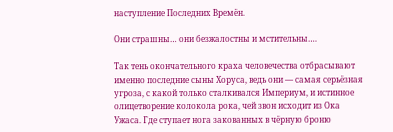наступление Последних Времён.

Они страшны… они безжалостны и мстительны….

Так тень окончательного краха человечества отбрасывают именно последние сыны Хоруса, ведь они — самая серьёзная угроза, с какой только сталкивался Империум, и истинное олицетворение колокола рока, чей звон исходит из Ока Ужаса. Где ступает нога закованных в чёрную броню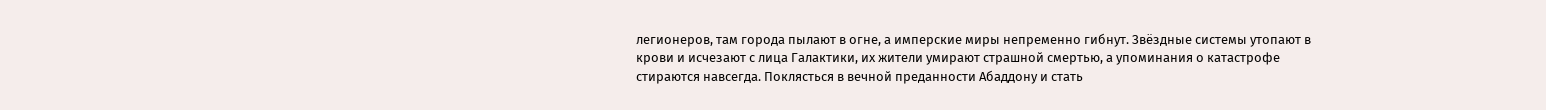легионеров, там города пылают в огне, а имперские миры непременно гибнут. Звёздные системы утопают в крови и исчезают с лица Галактики, их жители умирают страшной смертью, а упоминания о катастрофе стираются навсегда. Поклясться в вечной преданности Абаддону и стать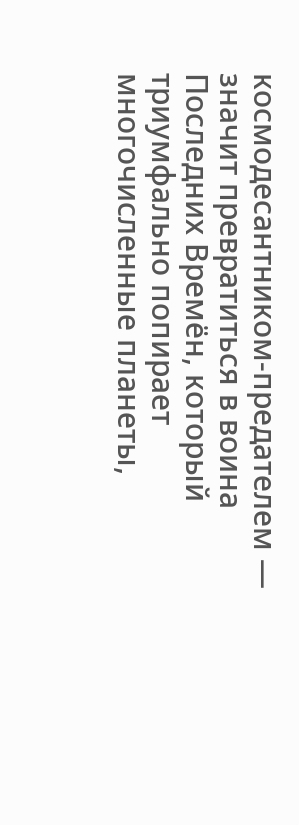космодесантником-предателем — значит превратиться в воина Последних Времён, который триумфально попирает многочисленные планеты,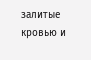залитые кровью и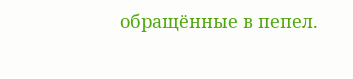обращённые в пепел.